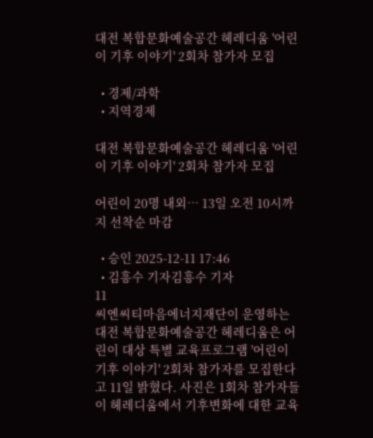대전 복합문화예술공간 헤레디움 '어린이 기후 이야기' 2회차 참가자 모집

  • 경제/과학
  • 지역경제

대전 복합문화예술공간 헤레디움 '어린이 기후 이야기' 2회차 참가자 모집

어린이 20명 내외… 13일 오전 10시까지 선착순 마감

  • 승인 2025-12-11 17:46
  • 김흥수 기자김흥수 기자
11
씨엔씨티마음에너지재단이 운영하는 대전 복합문화예술공간 헤레디움은 어린이 대상 특별 교육프로그램 '어린이 기후 이야기' 2회차 참가자를 모집한다고 11일 밝혔다. 사진은 1회차 참가자들이 헤레디움에서 기후변화에 대한 교육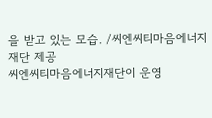을 받고 있는 모습. /씨엔씨티마음에너지재단 제공
씨엔씨티마음에너지재단이 운영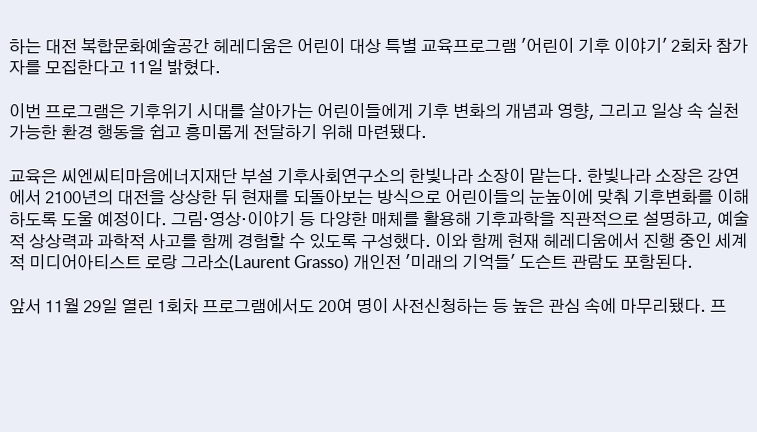하는 대전 복합문화예술공간 헤레디움은 어린이 대상 특별 교육프로그램 '어린이 기후 이야기' 2회차 참가자를 모집한다고 11일 밝혔다.

이번 프로그램은 기후위기 시대를 살아가는 어린이들에게 기후 변화의 개념과 영향, 그리고 일상 속 실천 가능한 환경 행동을 쉽고 흥미롭게 전달하기 위해 마련됐다.

교육은 씨엔씨티마음에너지재단 부설 기후사회연구소의 한빛나라 소장이 맡는다. 한빛나라 소장은 강연에서 2100년의 대전을 상상한 뒤 현재를 되돌아보는 방식으로 어린이들의 눈높이에 맞춰 기후변화를 이해하도록 도울 예정이다. 그림·영상·이야기 등 다양한 매체를 활용해 기후과학을 직관적으로 설명하고, 예술적 상상력과 과학적 사고를 함께 경험할 수 있도록 구성했다. 이와 함께 현재 헤레디움에서 진행 중인 세계적 미디어아티스트 로랑 그라소(Laurent Grasso) 개인전 '미래의 기억들' 도슨트 관람도 포함된다.

앞서 11월 29일 열린 1회차 프로그램에서도 20여 명이 사전신청하는 등 높은 관심 속에 마무리됐다. 프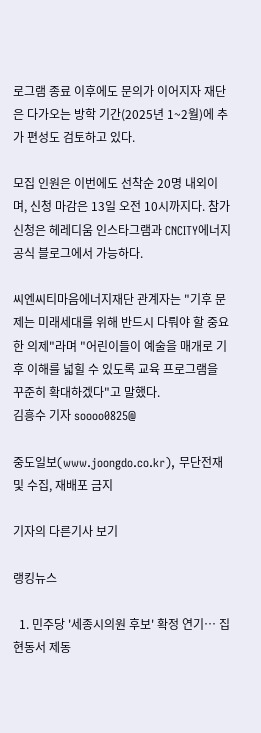로그램 종료 이후에도 문의가 이어지자 재단은 다가오는 방학 기간(2025년 1~2월)에 추가 편성도 검토하고 있다.

모집 인원은 이번에도 선착순 20명 내외이며, 신청 마감은 13일 오전 10시까지다. 참가 신청은 헤레디움 인스타그램과 CNCITY에너지 공식 블로그에서 가능하다.

씨엔씨티마음에너지재단 관계자는 "기후 문제는 미래세대를 위해 반드시 다뤄야 할 중요한 의제"라며 "어린이들이 예술을 매개로 기후 이해를 넓힐 수 있도록 교육 프로그램을 꾸준히 확대하겠다"고 말했다.
김흥수 기자 soooo0825@

중도일보(www.joongdo.co.kr), 무단전재 및 수집, 재배포 금지

기자의 다른기사 보기

랭킹뉴스

  1. 민주당 '세종시의원 후보' 확정 연기… 집현동서 제동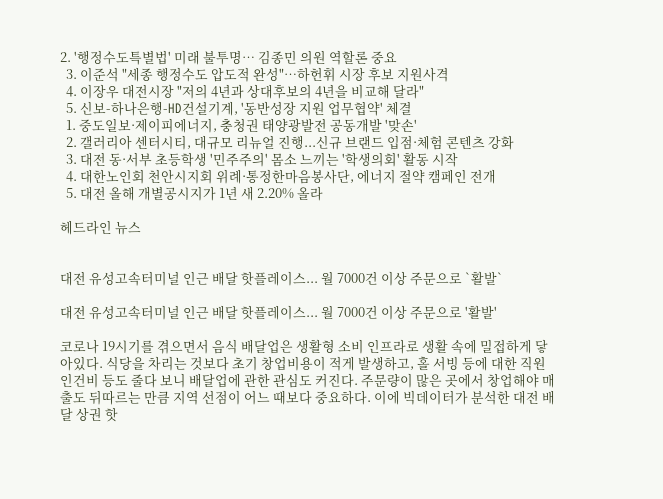2. '행정수도특별법' 미래 불투명… 김종민 의원 역할론 중요
  3. 이준석 "세종 행정수도 압도적 완성"…하헌휘 시장 후보 지원사격
  4. 이장우 대전시장 "저의 4년과 상대후보의 4년을 비교해 달라"
  5. 신보-하나은행-HD건설기계, '동반성장 지원 업무협약' 체결
  1. 중도일보·제이피에너지, 충청권 태양광발전 공동개발 '맞손'
  2. 갤러리아 센터시티, 대규모 리뉴얼 진행...신규 브랜드 입점·체험 콘텐츠 강화
  3. 대전 동·서부 초등학생 '민주주의' 몸소 느끼는 '학생의회' 활동 시작
  4. 대한노인회 천안시지회 위례·통정한마음봉사단, 에너지 절약 캠페인 전개
  5. 대전 올해 개별공시지가 1년 새 2.20% 올라

헤드라인 뉴스


대전 유성고속터미널 인근 배달 핫플레이스... 월 7000건 이상 주문으로 `활발`

대전 유성고속터미널 인근 배달 핫플레이스... 월 7000건 이상 주문으로 '활발'

코로나 19시기를 겪으면서 음식 배달업은 생활형 소비 인프라로 생활 속에 밀접하게 닿아있다. 식당을 차리는 것보다 초기 창업비용이 적게 발생하고, 홀 서빙 등에 대한 직원 인건비 등도 줄다 보니 배달업에 관한 관심도 커진다. 주문량이 많은 곳에서 창업해야 매출도 뒤따르는 만큼 지역 선점이 어느 때보다 중요하다. 이에 빅데이터가 분석한 대전 배달 상권 핫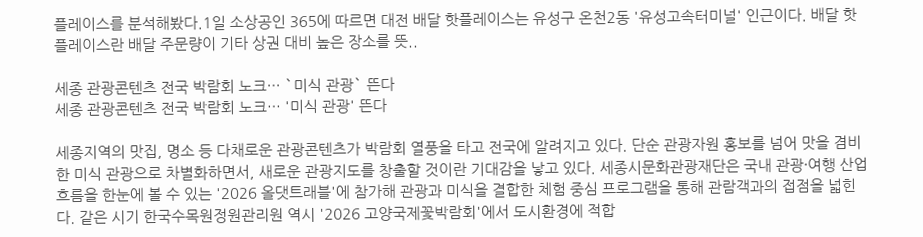플레이스를 분석해봤다.1일 소상공인 365에 따르면 대전 배달 핫플레이스는 유성구 온천2동 '유성고속터미널' 인근이다. 배달 핫플레이스란 배달 주문량이 기타 상권 대비 높은 장소를 뜻..

세종 관광콘텐츠 전국 박람회 노크… `미식 관광` 뜬다
세종 관광콘텐츠 전국 박람회 노크… '미식 관광' 뜬다

세종지역의 맛집, 명소 등 다채로운 관광콘텐츠가 박람회 열풍을 타고 전국에 알려지고 있다. 단순 관광자원 홍보를 넘어 맛을 겸비한 미식 관광으로 차별화하면서, 새로운 관광지도를 창출할 것이란 기대감을 낳고 있다. 세종시문화관광재단은 국내 관광·여행 산업 흐름을 한눈에 볼 수 있는 '2026 올댓트래블'에 참가해 관광과 미식을 결합한 체험 중심 프로그램을 통해 관람객과의 접점을 넓힌다. 같은 시기 한국수목원정원관리원 역시 '2026 고양국제꽃박람회'에서 도시환경에 적합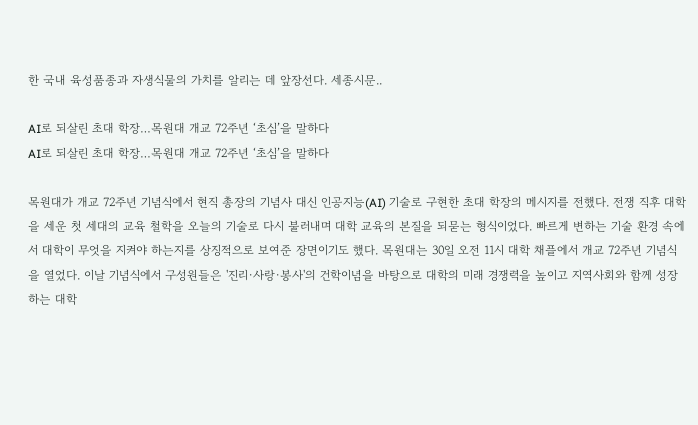한 국내 육성품종과 자생식물의 가치를 알리는 데 앞장선다. 세종시문..

AI로 되살린 초대 학장…목원대 개교 72주년 ‘초심’을 말하다
AI로 되살린 초대 학장…목원대 개교 72주년 ‘초심’을 말하다

목원대가 개교 72주년 기념식에서 현직 총장의 기념사 대신 인공지능(AI) 기술로 구현한 초대 학장의 메시지를 전했다. 전쟁 직후 대학을 세운 첫 세대의 교육 철학을 오늘의 기술로 다시 불러내며 대학 교육의 본질을 되묻는 형식이었다. 빠르게 변하는 기술 환경 속에서 대학이 무엇을 지켜야 하는지를 상징적으로 보여준 장면이기도 했다. 목원대는 30일 오전 11시 대학 채플에서 개교 72주년 기념식을 열었다. 이날 기념식에서 구성원들은 '진리·사랑·봉사'의 건학이념을 바탕으로 대학의 미래 경쟁력을 높이고 지역사회와 함께 성장하는 대학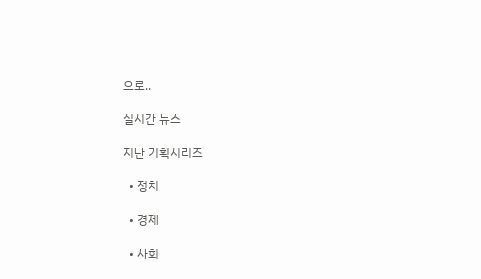으로..

실시간 뉴스

지난 기획시리즈

  • 정치

  • 경제

  • 사회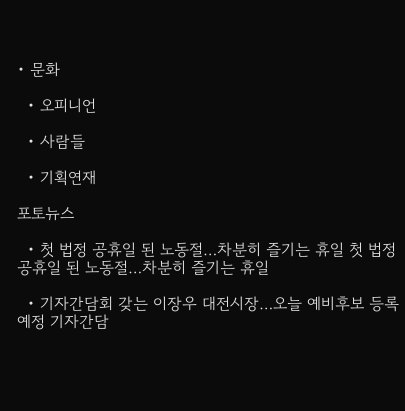• 문화

  • 오피니언

  • 사람들

  • 기획연재

포토뉴스

  • 첫 법정 공휴일 된 노동절…차분히 즐기는 휴일 첫 법정 공휴일 된 노동절…차분히 즐기는 휴일

  • 기자간담회 갖는 이장우 대전시장…오늘 예비후보 등록 예정 기자간담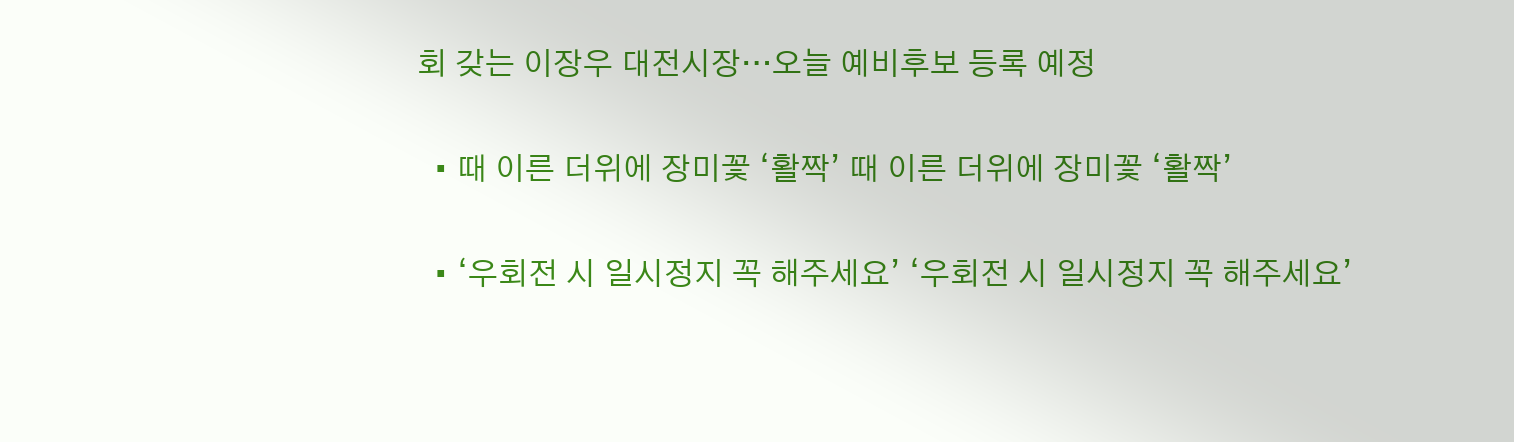회 갖는 이장우 대전시장…오늘 예비후보 등록 예정

  • 때 이른 더위에 장미꽃 ‘활짝’ 때 이른 더위에 장미꽃 ‘활짝’

  • ‘우회전 시 일시정지 꼭 해주세요’ ‘우회전 시 일시정지 꼭 해주세요’